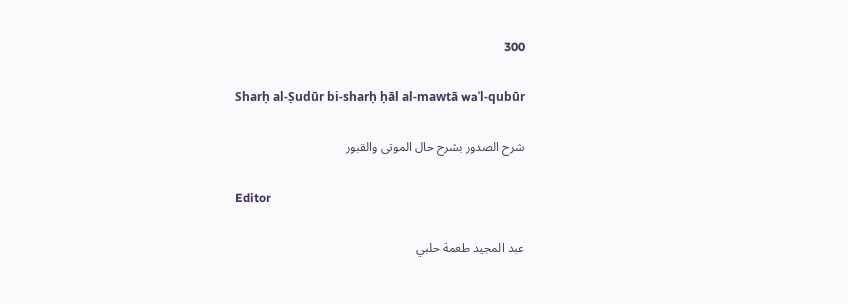300

Sharḥ al-Ṣudūr bi-sharḥ ḥāl al-mawtā waʾl-qubūr

شرح الصدور بشرح حال الموتى والقبور

Editor

عبد المجيد طعمة حلبي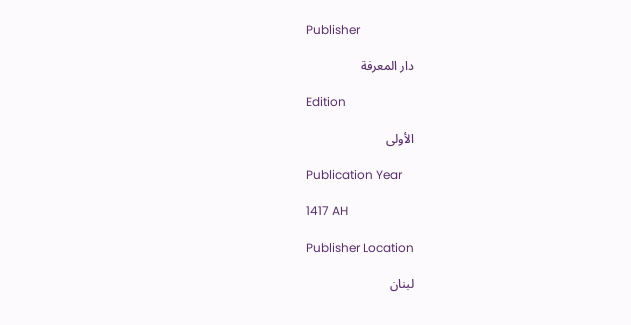Publisher

دار المعرفة

Edition

الأولى

Publication Year

1417 AH

Publisher Location

لبنان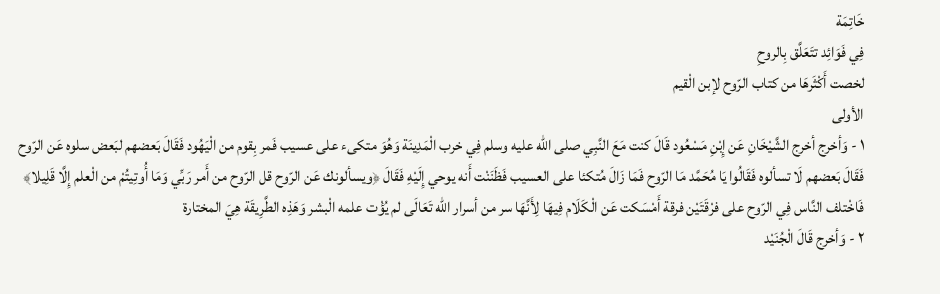خَاتِمَة
فِي فَوَائِد تتَعَلَّق بِالروحِ
لخصت أَكْثَرهَا من كتاب الرّوح لإبن الْقيم
الأولى
١ - وَأخرج أخرج الشَّيْخَانِ عَن إِبْنِ مَسْعُود قَالَ كنت مَعَ النَّبِي صلى الله عليه وسلم فِي خرب الْمَدِينَة وَهُوَ متكىء على عسيب فَمر بِقوم من الْيَهُود فَقَالَ بَعضهم لبَعض سلوه عَن الرّوح فَقَالَ بَعضهم لَا تسألوه فَقَالُوا يَا مُحَمَّد مَا الرّوح فَمَا زَالَ مُتكئا على العسيب فَظَنَنْت أَنه يوحي إِلَيْهِ فَقَالَ ﴿ويسألونك عَن الرّوح قل الرّوح من أَمر رَبِّي وَمَا أُوتِيتُمْ من الْعلم إِلَّا قَلِيلا﴾ فَاخْتلف النَّاس فِي الرّوح على فرْقَتَيْن فرقة أَمْسَكت عَن الْكَلَام فِيهَا لِأَنَّهَا سر من أسرار الله تَعَالَى لم يُؤْت علمه الْبشر وَهَذِه الطَّرِيقَة هِيَ المختارة
٢ - وَأخرج قَالَ الْجُنَيْد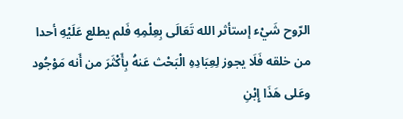الرّوح شَيْء إستأثر الله تَعَالَى بِعِلْمِهِ فَلم يطلع عَلَيْهِ أحدا من خلقه فَلَا يجوز لِعِبَادِهِ الْبَحْث عَنهُ بِأَكْثَرَ من أَنه مَوْجُود وعَلى هَذَا إِبْنِ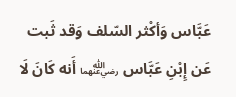عَبَّاس وَأكْثر السّلف وَقد ثَبت عَن إِبْنِ عَبَّاس ﵄ أَنه كَانَ لَا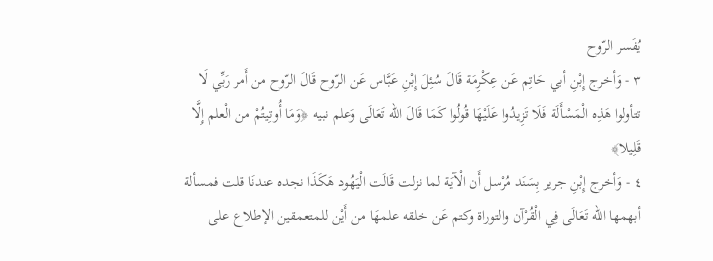يُفَسر الرّوح
٣ - وَأخرج إِبْنِ أبي حَاتِم عَن عِكْرِمَة قَالَ سُئِلَ إِبْنِ عَبَّاس عَن الرّوح قَالَ الرّوح من أَمر رَبِّي لَا تتأولوا هَذِه الْمَسْأَلَة فَلَا تَزِيدُوا عَلَيْهَا قُولُوا كَمَا قَالَ الله تَعَالَى وَعلم نبيه ﴿وَمَا أُوتِيتُمْ من الْعلم إِلَّا قَلِيلا﴾
٤ - وَأخرج إِبْنِ جرير بِسَنَد مُرْسل أَن الْآيَة لما نزلت قَالَت الْيَهُود هَكَذَا نجده عندنَا قلت فمسألة أبهمها الله تَعَالَى فِي الْقُرْآن والتوراة وكتم عَن خلقه علمهَا من أَيْن للمتعمقين الإطلاع على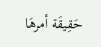حَقِيقَة أمرهَا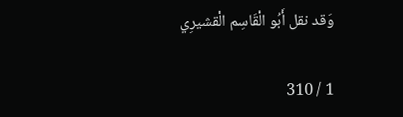وَقد نقل أَبُو الْقَاسِم الْقشيرِي

1 / 310